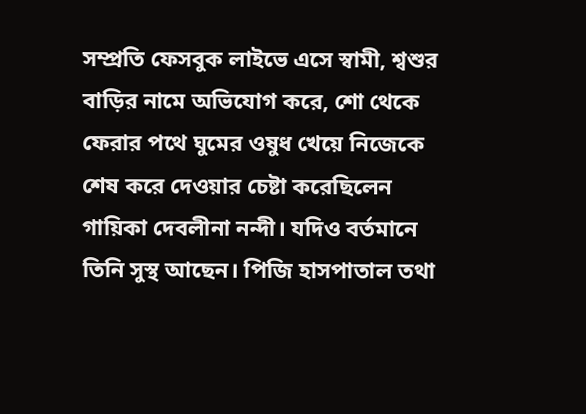সম্প্রতি ফেসবুক লাইভে এসে স্বামী, শ্বশুর বাড়ির নামে অভিযোগ করে, শো থেকে ফেরার পথে ঘুমের ওষুধ খেয়ে নিজেকে শেষ করে দেওয়ার চেষ্টা করেছিলেন গায়িকা দেবলীনা নন্দী। যদিও বর্তমানে তিনি সুস্থ আছেন। পিজি হাসপাতাল তথা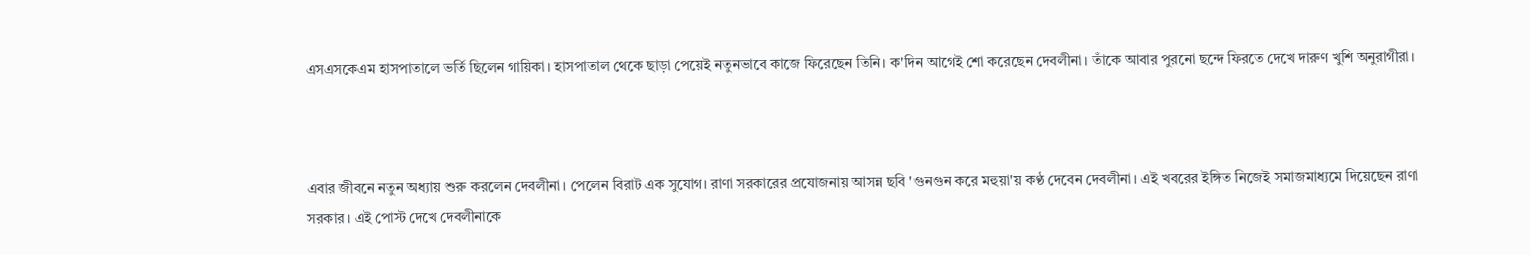এসএসকেএম হাসপাতালে ভর্তি ছিলেন গায়িকা। হাসপাতাল থেকে ছাড়া পেয়েই নতুনভাবে কাজে ফিরেছেন তিনি। ক'দিন‌ আগেই শো করেছেন দেবলীনা। তাঁকে আবার পুরনো ছন্দে ফিরতে দেখে দারুণ খুশি অনুরাগীরা।



এবার জীবনে নতুন অধ্যায় শুরু করলেন দেবলীনা। পেলেন বিরাট এক সুযোগ। রাণা সরকারের প্রযোজনায় আসন্ন ছবি 'গুনগুন করে মহুয়া'য় কণ্ঠ দেবেন দেবলীনা। এই খবরের ইঙ্গিত নিজেই সমাজমাধ্যমে দিয়েছেন রাণা সরকার। এই পোস্ট দেখে দেবলীনাকে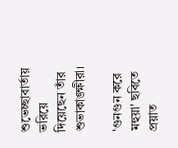শুভেচ্ছাবার্তায় ভরিয়ে দিয়েছেন তাঁর শুভাকাঙ্ক্ষীরা।

'গুনগুন করে মহুয়া' ছবিতে প্রয়াত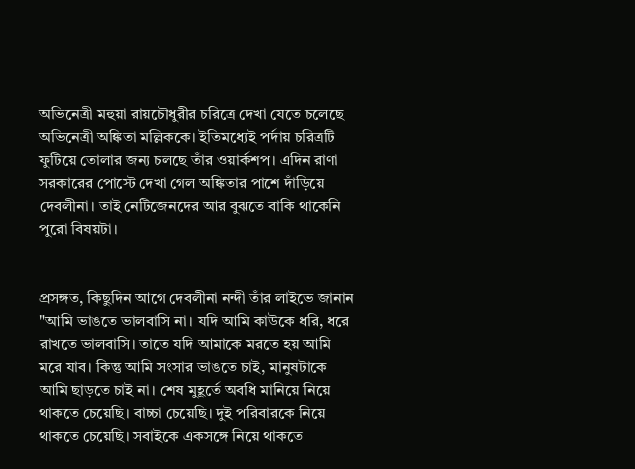অভিনেত্রী মহুয়া রায়চৌধুরীর চরিত্রে দেখা যেতে চলেছে অভিনেত্রী অঙ্কিতা মল্লিককে। ইতিমধ্যেই পর্দায় চরিত্রটি ফুটিয়ে তোলার জন্য চলছে তাঁর ওয়ার্কশপ। এদিন রাণা সরকারের পোস্টে দেখা গেল অঙ্কিতার পাশে দাঁড়িয়ে দেবলীনা। তাই নেটিজেনদের আর বুঝতে বাকি থাকেনি পুরো বিষয়টা।


প্রসঙ্গত, কিছুদিন আগে দেবলীনা নন্দী তাঁর লাইভে জানান "আমি ভাঙতে ভালবাসি না। যদি আমি কাউকে ধরি, ধরে রাখতে ভালবাসি। তাতে যদি আমাকে মরতে হয় আমি মরে যাব। কিন্তু আমি সংসার ভাঙতে চাই, মানুষটাকে আমি ছাড়তে চাই না। শেষ মুহূর্তে অবধি মানিয়ে নিয়ে থাকতে চেয়েছি। বাচ্চা চেয়েছি। দুই পরিবারকে নিয়ে থাকতে চেয়েছি। সবাইকে একসঙ্গে নিয়ে থাকতে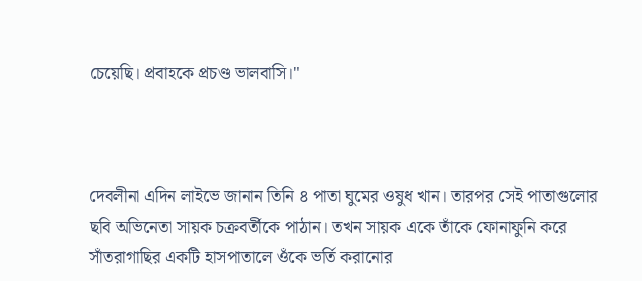চেয়েছি। প্রবাহকে প্রচণ্ড ভালবাসি।"



দেবলীনা এদিন লাইভে জানান তিনি ৪ পাতা ঘুমের ওষুধ খান। তারপর সেই পাতাগুলোর ছবি অভিনেতা সায়ক চক্রবর্তীকে পাঠান। তখন সায়ক একে তাঁকে ফোনাফুনি করে সাঁতরাগাছির একটি হাসপাতালে ওঁকে ভর্তি করানোর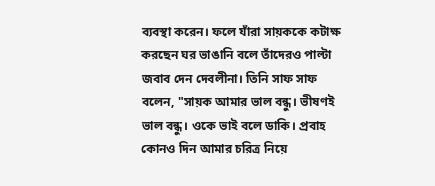ব্যবস্থা করেন। ফলে যাঁরা সায়ককে কটাক্ষ করছেন ঘর ভাঙানি বলে তাঁদেরও পাল্টা জবাব দেন দেবলীনা। তিনি সাফ সাফ বলেন, "সায়ক আমার ভাল বন্ধু। ভীষণই ভাল বন্ধু। ওকে ভাই বলে ডাকি। প্রবাহ কোনও দিন আমার চরিত্র নিয়ে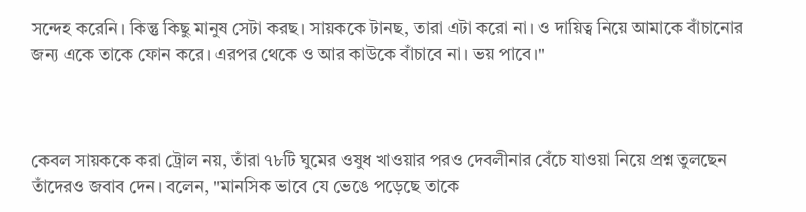সন্দেহ করেনি। কিন্তু কিছু মানুষ সেটা করছ। সায়ককে টানছ, তারা এটা করো না। ও দায়িত্ব নিয়ে আমাকে বাঁচানোর জন্য একে তাকে ফোন করে। এরপর থেকে ও আর কাউকে বাঁচাবে না। ভয় পাবে।"



কেবল সায়ককে করা ট্রোল নয়, তাঁরা ৭৮টি ঘুমের ওষুধ খাওয়ার পরও দেবলীনার বেঁচে যাওয়া নিয়ে প্রশ্ন তুলছেন তাঁদেরও জবাব দেন। বলেন, "মানসিক ভাবে যে ভেঙে পড়েছে তাকে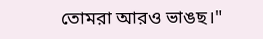তোমরা আরও ভাঙছ।"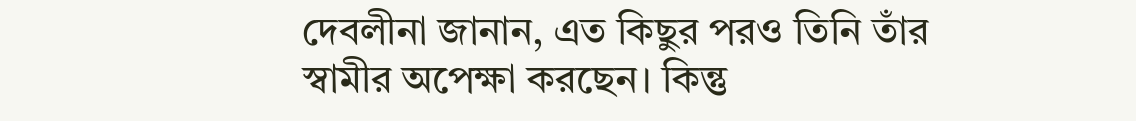দেবলীনা জানান, এত কিছুর পরও তিনি তাঁর স্বামীর অপেক্ষা করছেন। কিন্তু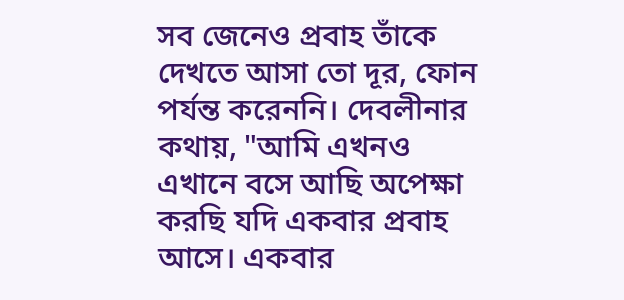সব জেনেও প্রবাহ তাঁকে দেখতে আসা তো দূর, ফোন পর্যন্ত করেননি। দেবলীনার কথায়, "আমি এখনও এখানে বসে আছি অপেক্ষা করছি যদি একবার প্রবাহ আসে। একবার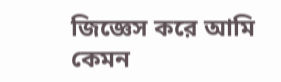জিজ্ঞেস করে আমি কেমন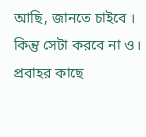আছি, জানতে চাইবে । কিন্তু সেটা করবে না ও। প্রবাহর কাছে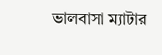ভালবাসা ম্যাটার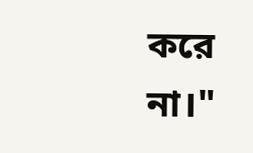করে না।"